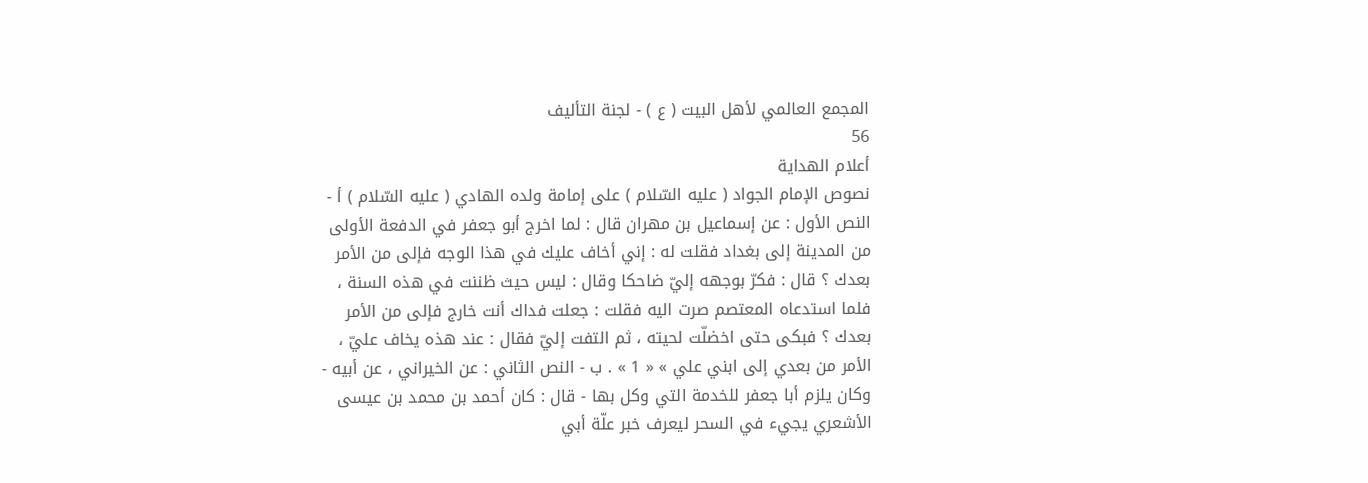المجمع العالمي لأهل البيت ( ع ) - لجنة التأليف
56
أعلام الهداية
نصوص الإمام الجواد ( عليه السّلام ) على إمامة ولده الهادي ( عليه السّلام ) أ - النص الأول : عن إسماعيل بن مهران قال : لما اخرج أبو جعفر في الدفعة الأولى من المدينة إلى بغداد فقلت له : إني أخاف عليك في هذا الوجه فإلى من الأمر بعدك ؟ قال : فكرّ بوجهه إليّ ضاحكا وقال : ليس حيث ظننت في هذه السنة ، فلما استدعاه المعتصم صرت اليه فقلت : جعلت فداك أنت خارج فإلى من الأمر بعدك ؟ فبكى حتى اخضلّت لحيته ، ثم التفت إليّ فقال : عند هذه يخاف عليّ ، الأمر من بعدي إلى ابني علي » « 1 » . ب - النص الثاني : عن الخيراني ، عن أبيه - وكان يلزم أبا جعفر للخدمة التي وكل بها - قال : كان أحمد بن محمد بن عيسى الأشعري يجيء في السحر ليعرف خبر علّة أبي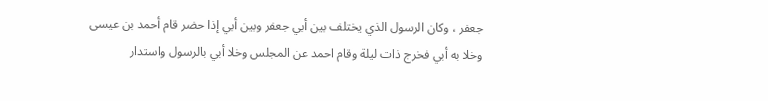جعفر ، وكان الرسول الذي يختلف بين أبي جعفر وبين أبي إذا حضر قام أحمد بن عيسى وخلا به أبي فخرج ذات ليلة وقام احمد عن المجلس وخلا أبي بالرسول واستدار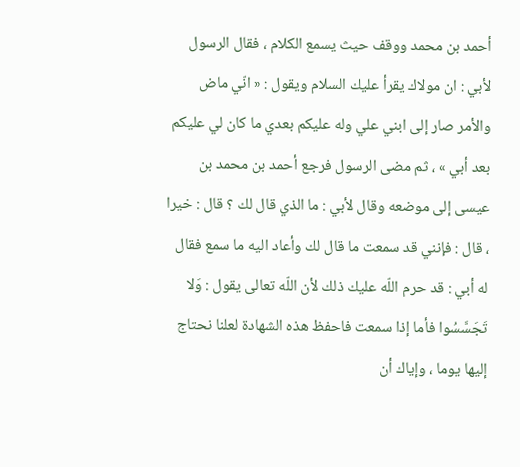أحمد بن محمد ووقف حيث يسمع الكلام ، فقال الرسول لأبي : ان مولاك يقرأ عليك السلام ويقول : « انّي ماض والأمر صار إلى ابني علي وله عليكم بعدي ما كان لي عليكم بعد أبي » ، ثم مضى الرسول فرجع أحمد بن محمد بن عيسى إلى موضعه وقال لأبي : ما الذي قال لك ؟ قال : خيرا ، قال : فإنني قد سمعت ما قال لك وأعاد اليه ما سمع فقال له أبي : قد حرم اللّه عليك ذلك لأن اللّه تعالى يقول : وَلا تَجَسَّسُوا فأما إذا سمعت فاحفظ هذه الشهادة لعلنا نحتاج إليها يوما ، وإياك أن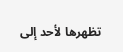تظهرها لأحد إلى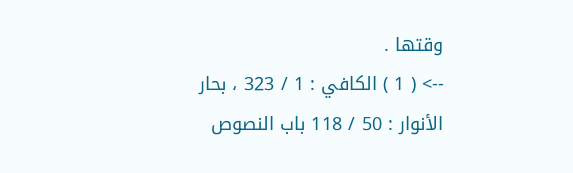وقتها .
--> ( 1 ) الكافي : 1 / 323 ، بحار الأنوار : 50 / 118 باب النصوص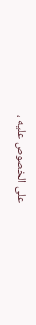على الخصوص عليه ،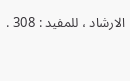الارشاد ، للمفيد : 308 .